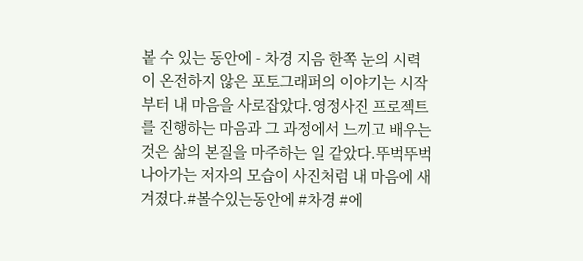봍 수 있는 동안에 - 차경 지음 한쪽 눈의 시력이 온전하지 않은 포토그래퍼의 이야기는 시작부터 내 마음을 사로잡았다.영정사진 프로젝트를 진행하는 마음과 그 과정에서 느끼고 배우는 것은 삶의 본질을 마주하는 일 같았다.뚜벅뚜벅 나아가는 저자의 모습이 사진처럼 내 마음에 새겨졌다.#볼수있는동안에 #차경 #에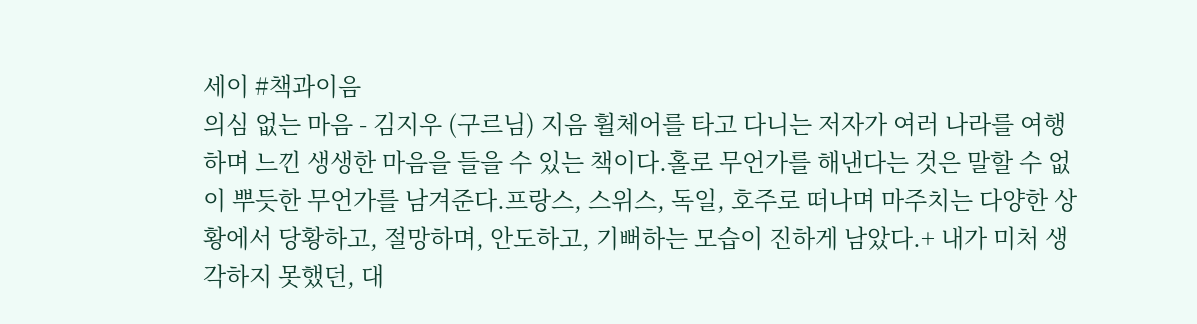세이 #책과이음
의심 없는 마음 - 김지우 (구르님) 지음 휠체어를 타고 다니는 저자가 여러 나라를 여행하며 느낀 생생한 마음을 들을 수 있는 책이다.홀로 무언가를 해낸다는 것은 말할 수 없이 뿌듯한 무언가를 남겨준다.프랑스, 스위스, 독일, 호주로 떠나며 마주치는 다양한 상황에서 당황하고, 절망하며, 안도하고, 기뻐하는 모습이 진하게 남았다.+ 내가 미처 생각하지 못했던, 대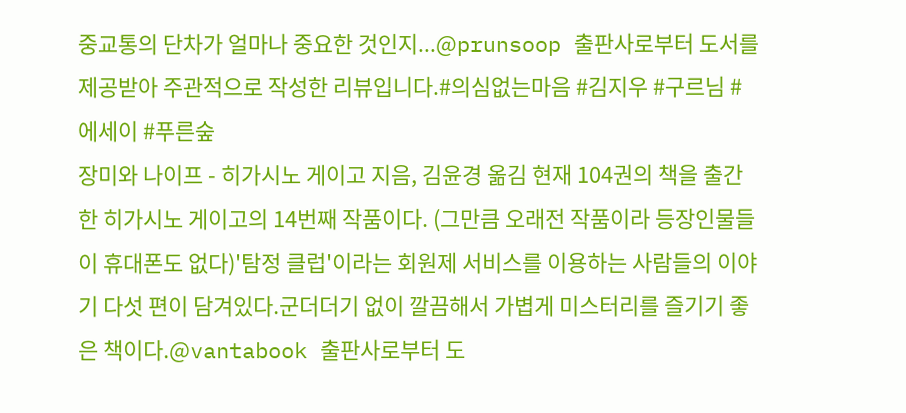중교통의 단차가 얼마나 중요한 것인지...@prunsoop 출판사로부터 도서를 제공받아 주관적으로 작성한 리뷰입니다.#의심없는마음 #김지우 #구르님 #에세이 #푸른숲
장미와 나이프 - 히가시노 게이고 지음, 김윤경 옮김 현재 104권의 책을 출간한 히가시노 게이고의 14번째 작품이다. (그만큼 오래전 작품이라 등장인물들이 휴대폰도 없다)'탐정 클럽'이라는 회원제 서비스를 이용하는 사람들의 이야기 다섯 편이 담겨있다.군더더기 없이 깔끔해서 가볍게 미스터리를 즐기기 좋은 책이다.@vantabook 출판사로부터 도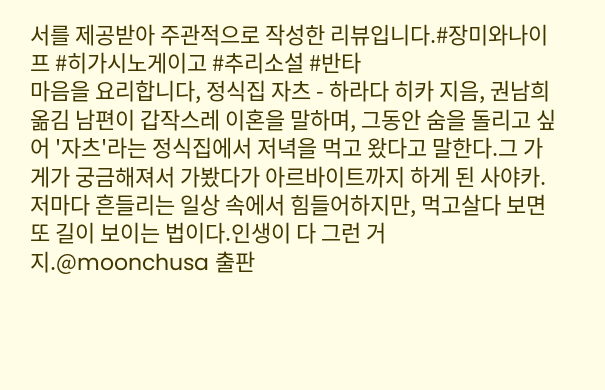서를 제공받아 주관적으로 작성한 리뷰입니다.#장미와나이프 #히가시노게이고 #추리소설 #반타
마음을 요리합니다, 정식집 자츠 - 하라다 히카 지음, 권남희 옮김 남편이 갑작스레 이혼을 말하며, 그동안 숨을 돌리고 싶어 '자츠'라는 정식집에서 저녁을 먹고 왔다고 말한다.그 가게가 궁금해져서 가봤다가 아르바이트까지 하게 된 사야카.저마다 흔들리는 일상 속에서 힘들어하지만, 먹고살다 보면 또 길이 보이는 법이다.인생이 다 그런 거지.@moonchusa 출판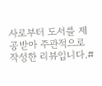사로부터 도서를 제공받아 주관적으로 작성한 리뷰입니다.#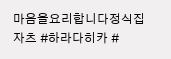마음을요리합니다정식집자츠 #하라다히카 #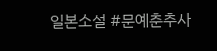일본소설 #문예춘추사